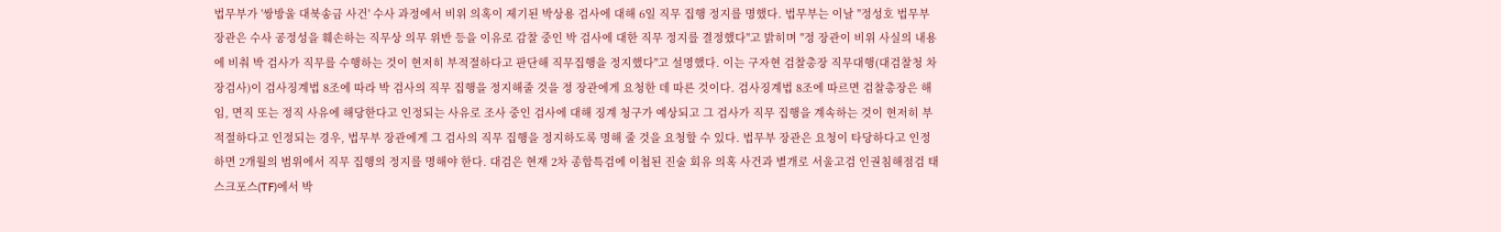법무부가 '쌍방울 대북송금 사건' 수사 과정에서 비위 의혹이 제기된 박상용 검사에 대해 6일 직무 집행 정지를 명했다. 법무부는 이날 "정성호 법무부 장관은 수사 공정성을 훼손하는 직무상 의무 위반 등을 이유로 감찰 중인 박 검사에 대한 직무 정지를 결정했다"고 밝히며 "정 장관이 비위 사실의 내용에 비춰 박 검사가 직무를 수행하는 것이 현저히 부적절하다고 판단해 직무집행을 정지했다"고 설명했다. 이는 구자현 검찰총장 직무대행(대검찰청 차장검사)이 검사징계법 8조에 따라 박 검사의 직무 집행을 정지해줄 것을 정 장관에게 요청한 데 따른 것이다. 검사징계법 8조에 따르면 검찰총장은 해임, 면직 또는 정직 사유에 해당한다고 인정되는 사유로 조사 중인 검사에 대해 징계 청구가 예상되고 그 검사가 직무 집행을 계속하는 것이 현저히 부적절하다고 인정되는 경우, 법무부 장관에게 그 검사의 직무 집행을 정지하도록 명해 줄 것을 요청할 수 있다. 법무부 장관은 요청이 타당하다고 인정하면 2개월의 범위에서 직무 집행의 정지를 명해야 한다. 대검은 현재 2차 종합특검에 이첩된 진술 회유 의혹 사건과 별개로 서울고검 인권침해점검 태스크포스(TF)에서 박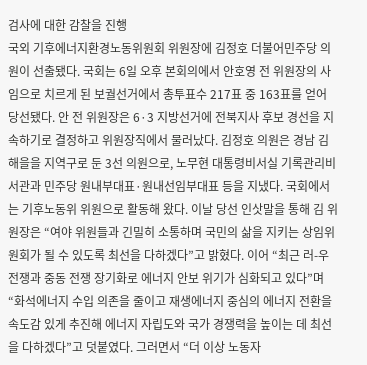검사에 대한 감찰을 진행
국외 기후에너지환경노동위원회 위원장에 김정호 더불어민주당 의원이 선출됐다. 국회는 6일 오후 본회의에서 안호영 전 위원장의 사임으로 치르게 된 보궐선거에서 총투표수 217표 중 163표를 얻어 당선됐다. 안 전 위원장은 6·3 지방선거에 전북지사 후보 경선을 지속하기로 결정하고 위원장직에서 물러났다. 김정호 의원은 경남 김해을을 지역구로 둔 3선 의원으로, 노무현 대통령비서실 기록관리비서관과 민주당 원내부대표·원내선임부대표 등을 지냈다. 국회에서는 기후노동위 위원으로 활동해 왔다. 이날 당선 인삿말을 통해 김 위원장은 “여야 위원들과 긴밀히 소통하며 국민의 삶을 지키는 상임위원회가 될 수 있도록 최선을 다하겠다”고 밝혔다. 이어 “최근 러-우 전쟁과 중동 전쟁 장기화로 에너지 안보 위기가 심화되고 있다”며 “화석에너지 수입 의존을 줄이고 재생에너지 중심의 에너지 전환을 속도감 있게 추진해 에너지 자립도와 국가 경쟁력을 높이는 데 최선을 다하겠다”고 덧붙였다. 그러면서 “더 이상 노동자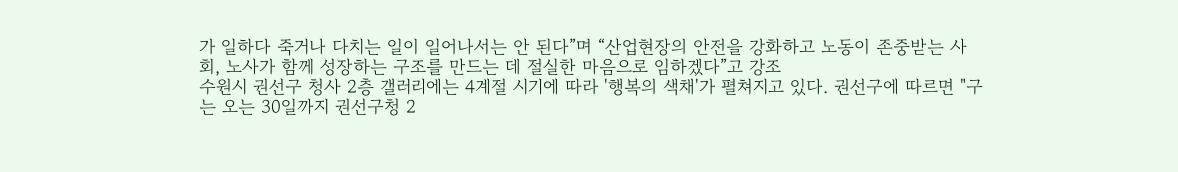가 일하다 죽거나 다치는 일이 일어나서는 안 된다”며 “산업현장의 안전을 강화하고 노동이 존중받는 사회, 노사가 함께 성장하는 구조를 만드는 데 절실한 마음으로 임하겠다”고 강조
수원시 권선구 청사 2층 갤러리에는 4계절 시기에 따라 '행복의 색채'가 펼쳐지고 있다. 권선구에 따르면 "구는 오는 30일까지 권선구청 2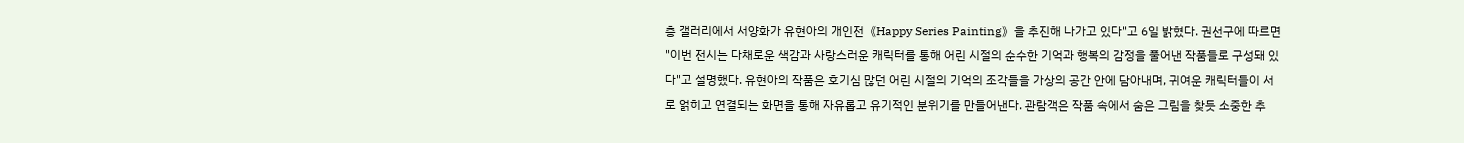층 갤러리에서 서양화가 유현아의 개인전《Happy Series Painting》을 추진해 나가고 있다"고 6일 밝혔다. 권선구에 따르면 "이번 전시는 다채로운 색감과 사랑스러운 캐릭터를 통해 어린 시절의 순수한 기억과 행복의 감정을 풀어낸 작품들로 구성돼 있다"고 설명했다. 유현아의 작품은 호기심 많던 어린 시절의 기억의 조각들을 가상의 공간 안에 담아내며, 귀여운 캐릭터들이 서로 얽히고 연결되는 화면을 통해 자유롭고 유기적인 분위기를 만들어낸다. 관람객은 작품 속에서 숨은 그림을 찾듯 소중한 추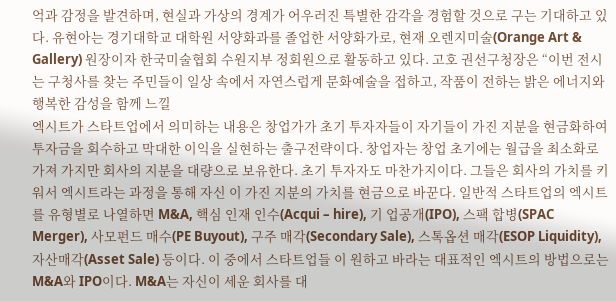억과 감정을 발견하며, 현실과 가상의 경계가 어우러진 특별한 감각을 경험할 것으로 구는 기대하고 있다. 유현아는 경기대학교 대학원 서양화과를 졸업한 서양화가로, 현재 오렌지미술(Orange Art & Gallery) 원장이자 한국미술협회 수원지부 정회원으로 활동하고 있다. 고호 권선구청장은 “이번 전시는 구청사를 찾는 주민들이 일상 속에서 자연스럽게 문화예술을 접하고, 작품이 전하는 밝은 에너지와 행복한 감성을 함께 느낄
엑시트가 스타트업에서 의미하는 내용은 창업가가 초기 투자자들이 자기들이 가진 지분을 현금화하여 투자금을 회수하고 막대한 이익을 실현하는 출구전략이다. 창업자는 창업 초기에는 월급을 최소화로 가져 가지만 회사의 지분을 대량으로 보유한다. 초기 투자자도 마찬가지이다. 그들은 회사의 가치를 키워서 엑시트라는 과정을 통해 자신 이 가진 지분의 가치를 현금으로 바꾼다. 일반적 스타트업의 엑시트를 유형별로 나열하면 M&A, 핵심 인재 인수(Acqui – hire), 기 업공개(IPO), 스팩 합병(SPAC Merger), 사모펀드 매수(PE Buyout), 구주 매각(Secondary Sale), 스톡옵션 매각(ESOP Liquidity), 자산매각(Asset Sale) 등이다. 이 중에서 스타트업들 이 원하고 바라는 대표적인 엑시트의 방법으로는 M&A와 IPO이다. M&A는 자신이 세운 회사를 대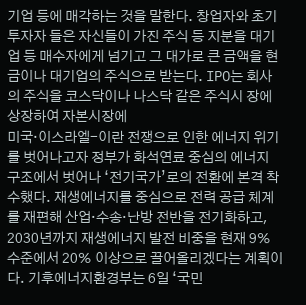기업 등에 매각하는 것을 말한다. 창업자와 초기 투자자 들은 자신들이 가진 주식 등 지분을 대기업 등 매수자에게 넘기고 그 대가로 큰 금액을 현금이나 대기업의 주식으로 받는다. IPO는 회사의 주식을 코스닥이나 나스닥 같은 주식시 장에 상장하여 자본시장에
미국·이스라엘-이란 전쟁으로 인한 에너지 위기를 벗어나고자 정부가 화석연료 중심의 에너지 구조에서 벗어나 ‘전기국가’로의 전환에 본격 착수했다. 재생에너지를 중심으로 전력 공급 체계를 재편해 산업·수송·난방 전반을 전기화하고, 2030년까지 재생에너지 발전 비중을 현재 9% 수준에서 20% 이상으로 끌어올리겠다는 계획이다. 기후에너지환경부는 6일 ‘국민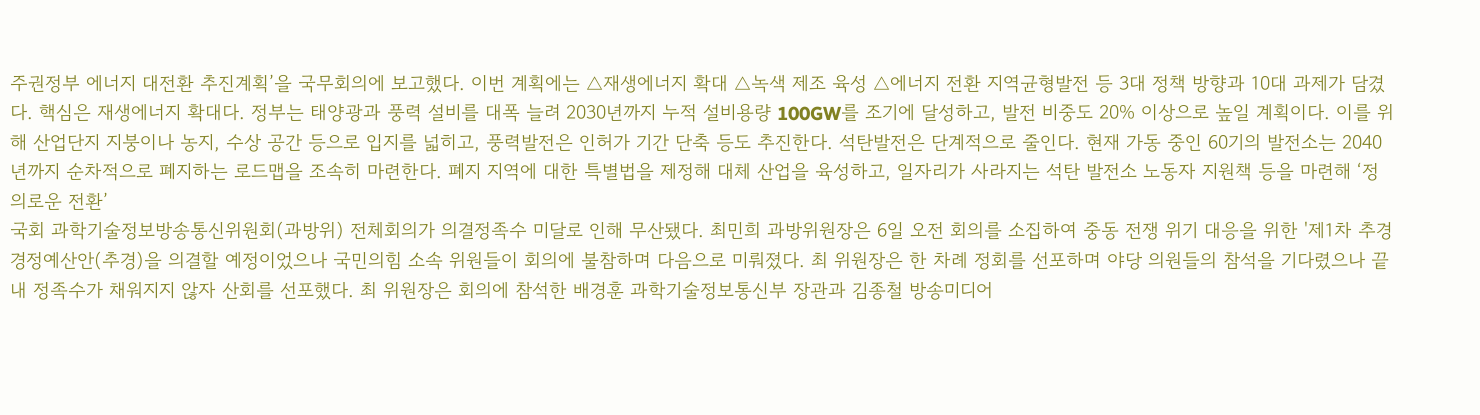주권정부 에너지 대전환 추진계획’을 국무회의에 보고했다. 이번 계획에는 △재생에너지 확대 △녹색 제조 육성 △에너지 전환 지역균형발전 등 3대 정책 방향과 10대 과제가 담겼다. 핵심은 재생에너지 확대다. 정부는 태양광과 풍력 설비를 대폭 늘려 2030년까지 누적 설비용량 100GW를 조기에 달성하고, 발전 비중도 20% 이상으로 높일 계획이다. 이를 위해 산업단지 지붕이나 농지, 수상 공간 등으로 입지를 넓히고, 풍력발전은 인허가 기간 단축 등도 추진한다. 석탄발전은 단계적으로 줄인다. 현재 가동 중인 60기의 발전소는 2040년까지 순차적으로 폐지하는 로드맵을 조속히 마련한다. 폐지 지역에 대한 특별법을 제정해 대체 산업을 육성하고, 일자리가 사라지는 석탄 발전소 노동자 지원책 등을 마련해 ‘정의로운 전환’
국회 과학기술정보방송통신위원회(과방위) 전체회의가 의결정족수 미달로 인해 무산됐다. 최민희 과방위원장은 6일 오전 회의를 소집하여 중동 전쟁 위기 대응을 위한 '제1차 추경경정예산안(추경)을 의결할 예정이었으나 국민의힘 소속 위원들이 회의에 불참하며 다음으로 미뤄졌다. 최 위원장은 한 차례 정회를 선포하며 야당 의원들의 참석을 기다렸으나 끝내 정족수가 채워지지 않자 산회를 선포했다. 최 위원장은 회의에 참석한 배경훈 과학기술정보통신부 장관과 김종철 방송미디어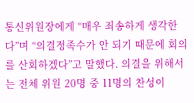통신위원장에게 “매우 죄송하게 생각한다”며 “의결정족수가 안 되기 때문에 회의를 산회하겠다”고 말했다. 의결을 위해서는 전체 위원 20명 중 11명의 찬성이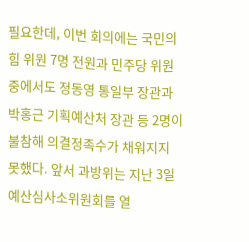필요한데, 이번 회의에는 국민의힘 위원 7명 전원과 민주당 위원 중에서도 정동영 통일부 장관과 박홍근 기획예산처 장관 등 2명이 불참해 의결정족수가 채워지지 못했다. 앞서 과방위는 지난 3일 예산심사소위원회를 열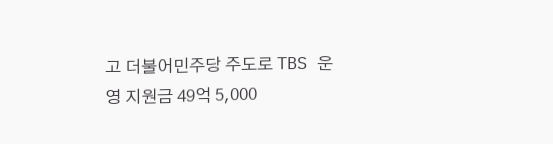고 더불어민주당 주도로 TBS 운영 지원금 49억 5,000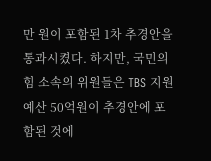만 원이 포함된 1차 추경안을 통과시켰다. 하지만, 국민의힘 소속의 위원들은 TBS 지원 예산 50억원이 추경안에 포함된 것에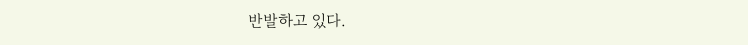반발하고 있다.